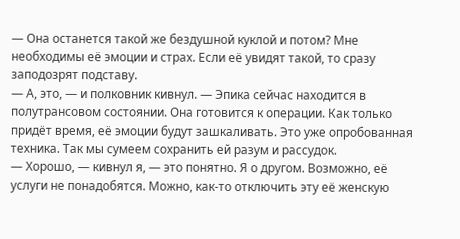— Она останется такой же бездушной куклой и потом? Мне необходимы её эмоции и страх. Если её увидят такой, то сразу заподозрят подставу.
— А, это, — и полковник кивнул. — Эпика сейчас находится в полутрансовом состоянии. Она готовится к операции. Как только придёт время, её эмоции будут зашкаливать. Это уже опробованная техника. Так мы сумеем сохранить ей разум и рассудок.
— Хорошо, — кивнул я, — это понятно. Я о другом. Возможно, её услуги не понадобятся. Можно, как-то отключить эту её женскую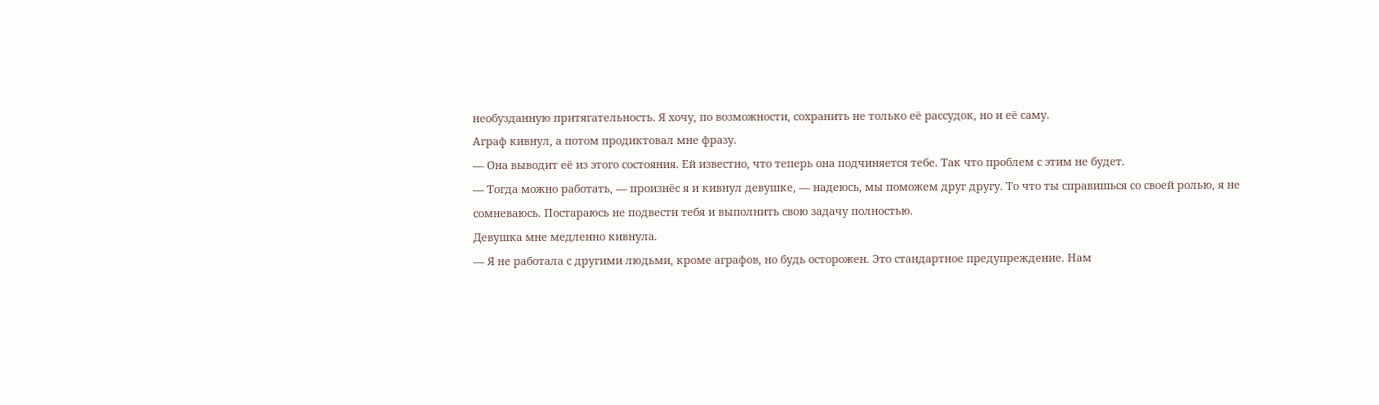необузданную притягательность. Я хочу, по возможности, сохранить не только её рассудок, но и её саму.
Аграф кивнул, а потом продиктовал мне фразу.
— Она выводит её из этого состояния. Ей известно, что теперь она подчиняется тебе. Так что проблем с этим не будет.
— Тогда можно работать, — произнёс я и кивнул девушке, — надеюсь, мы поможем друг другу. То что ты справишься со своей ролью, я не сомневаюсь. Постараюсь не подвести тебя и выполнить свою задачу полностью.
Девушка мне медленно кивнула.
— Я не работала с другими людьми, кроме аграфов, но будь осторожен. Это стандартное предупреждение. Нам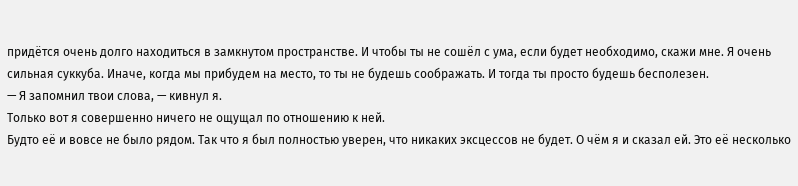придётся очень долго находиться в замкнутом пространстве. И чтобы ты не сошёл с ума, если будет необходимо, скажи мне. Я очень сильная суккуба. Иначе, когда мы прибудем на место, то ты не будешь соображать. И тогда ты просто будешь бесполезен.
— Я запомнил твои слова, — кивнул я.
Только вот я совершенно ничего не ощущал по отношению к ней.
Будто её и вовсе не было рядом. Так что я был полностью уверен, что никаких эксцессов не будет. О чём я и сказал ей. Это её несколько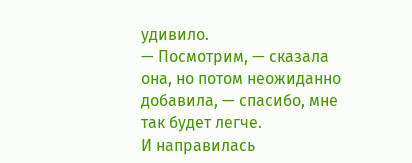удивило.
— Посмотрим, — сказала она, но потом неожиданно добавила, — спасибо, мне так будет легче.
И направилась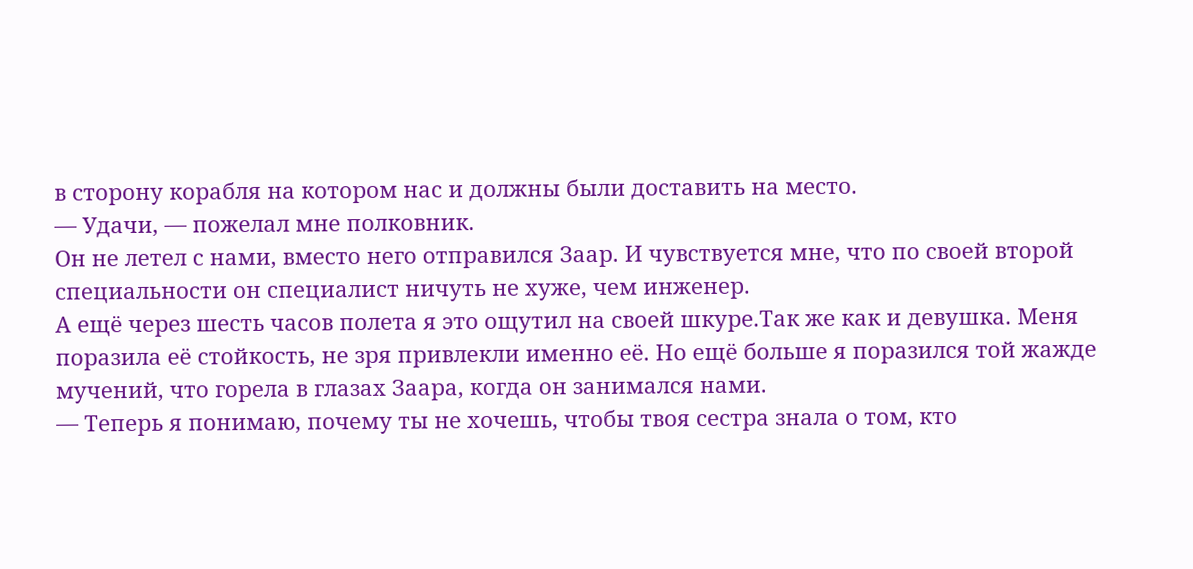в сторону корабля на котором нас и должны были доставить на место.
— Удачи, — пожелал мне полковник.
Он не летел с нами, вместо него отправился Заар. И чувствуется мне, что по своей второй специальности он специалист ничуть не хуже, чем инженер.
А ещё через шесть часов полета я это ощутил на своей шкуре.Так же как и девушка. Меня поразила её стойкость, не зря привлекли именно её. Но ещё больше я поразился той жажде мучений, что горела в глазах Заара, когда он занимался нами.
— Теперь я понимаю, почему ты не хочешь, чтобы твоя сестра знала о том, кто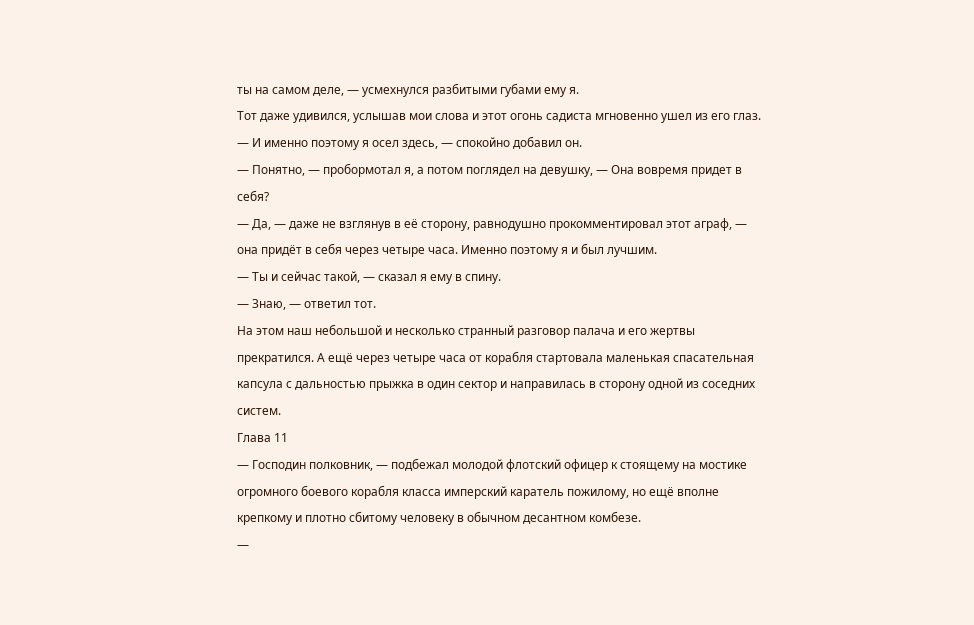ты на самом деле, — усмехнулся разбитыми губами ему я.
Тот даже удивился, услышав мои слова и этот огонь садиста мгновенно ушел из его глаз.
— И именно поэтому я осел здесь, — спокойно добавил он.
— Понятно, — пробормотал я, а потом поглядел на девушку, — Она вовремя придет в себя?
— Да, — даже не взглянув в её сторону, равнодушно прокомментировал этот аграф, — она придёт в себя через четыре часа. Именно поэтому я и был лучшим.
— Ты и сейчас такой, — сказал я ему в спину.
— Знаю, — ответил тот.
На этом наш небольшой и несколько странный разговор палача и его жертвы прекратился. А ещё через четыре часа от корабля стартовала маленькая спасательная капсула с дальностью прыжка в один сектор и направилась в сторону одной из соседних систем.
Глава 11
— Господин полковник, — подбежал молодой флотский офицер к стоящему на мостике огромного боевого корабля класса имперский каратель пожилому, но ещё вполне крепкому и плотно сбитому человеку в обычном десантном комбезе.
—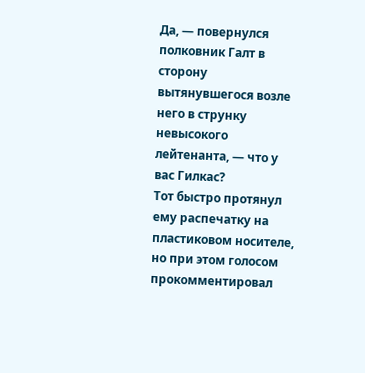Да, — повернулся полковник Галт в сторону вытянувшегося возле него в струнку невысокого лейтенанта, — что у вас Гилкас?
Тот быстро протянул ему распечатку на пластиковом носителе, но при этом голосом прокомментировал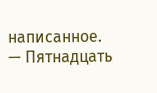написанное.
— Пятнадцать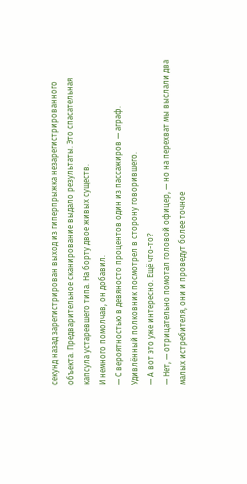секунд назад зарегистрирован выход из гиперпрыжка незарегистрированного объекта. Предварительное сканирование выдало результаты. Это спасательная капсула устаревшего типа. На борту двое живых существ.
И немного помолчав, он добавил.
— С вероятностью в девяносто процентов один из пассажиров — аграф. Удивлённый полковник посмотрел в сторону говорившего.
— А вот это уже интересно. Ещё что-то?
— Нет, — отрицательно помотал головой офицер, — но на перехват мы выслали два малых истребителя, они и проведут более точное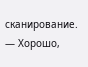сканирование.
— Хорошо,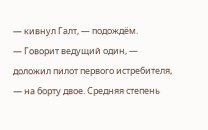— кивнул Галт, — подождём.
— Говорит ведущий один, — доложил пилот первого истребителя, — на борту двое. Средняя степень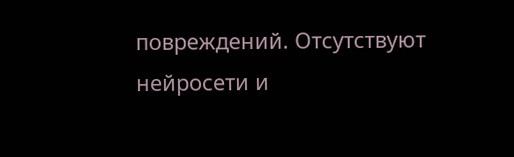повреждений. Отсутствуют нейросети и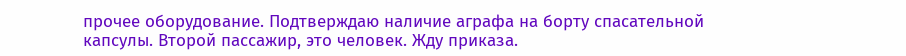прочее оборудование. Подтверждаю наличие аграфа на борту спасательной капсулы. Второй пассажир, это человек. Жду приказа.